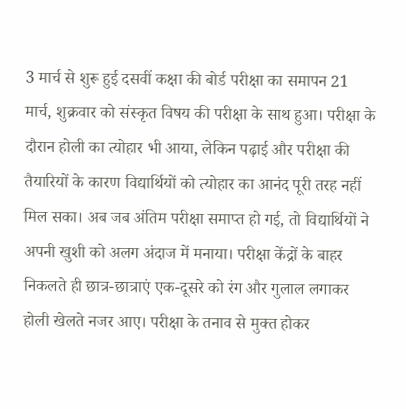3 मार्च से शुरू हुई दसवीं कक्षा की बोर्ड परीक्षा का समापन 21 मार्च, शुक्रवार को संस्कृत विषय की परीक्षा के साथ हुआ। परीक्षा के दौरान होली का त्योहार भी आया, लेकिन पढ़ाई और परीक्षा की तैयारियों के कारण विद्यार्थियों को त्योहार का आनंद पूरी तरह नहीं मिल सका। अब जब अंतिम परीक्षा समाप्त हो गई, तो विद्यार्थियों ने अपनी खुशी को अलग अंदाज में मनाया। परीक्षा केंद्रों के बाहर निकलते ही छात्र-छात्राएं एक-दूसरे को रंग और गुलाल लगाकर होली खेलते नजर आए। परीक्षा के तनाव से मुक्त होकर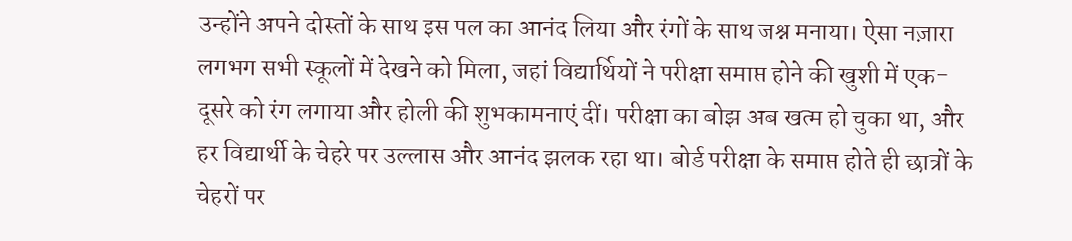उन्होंने अपने दोस्तों के साथ इस पल का आनंद लिया और रंगों के साथ जश्न मनाया। ऐसा नज़ारा लगभग सभी स्कूलों में देखने को मिला, जहां विद्यार्थियों ने परीक्षा समाप्त होने की खुशी में एक-दूसरे को रंग लगाया और होली की शुभकामनाएं दीं। परीक्षा का बोझ अब खत्म हो चुका था, और हर विद्यार्थी के चेहरे पर उल्लास और आनंद झलक रहा था। बोर्ड परीक्षा के समाप्त होते ही छात्रों के चेहरों पर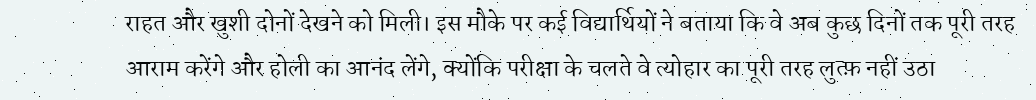राहत और खुशी दोनों देखने को मिली। इस मौके पर कई विद्यार्थियों ने बताया कि वे अब कुछ दिनों तक पूरी तरह आराम करेंगे और होली का आनंद लेंगे, क्योंकि परीक्षा के चलते वे त्योहार का पूरी तरह लुत्फ़ नहीं उठा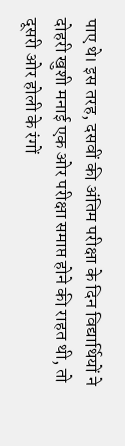पाए थे। इस तरह, दसवीं की अंतिम परीक्षा के दिन विद्यार्थियों ने दोहरी खुशी मनाई एक ओर परीक्षा समाप्त होने की राहत थी, तो दूसरी ओर होली के रंगों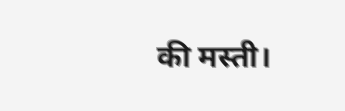की मस्ती।